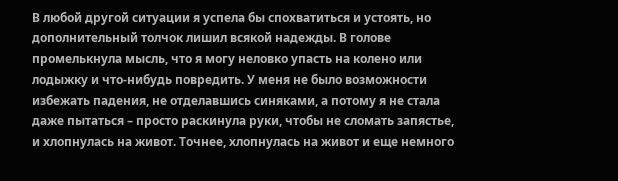В любой другой ситуации я успела бы спохватиться и устоять, но дополнительный толчок лишил всякой надежды. В голове промелькнула мысль, что я могу неловко упасть на колено или лодыжку и что-нибудь повредить. У меня не было возможности избежать падения, не отделавшись синяками, а потому я не стала даже пытаться – просто раскинула руки, чтобы не сломать запястье, и хлопнулась на живот. Точнее, хлопнулась на живот и еще немного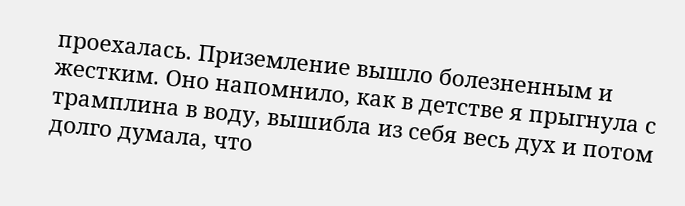проехалась. Приземление вышло болезненным и жестким. Оно напомнило, как в детстве я прыгнула с трамплина в воду, вышибла из себя весь дух и потом долго думала, что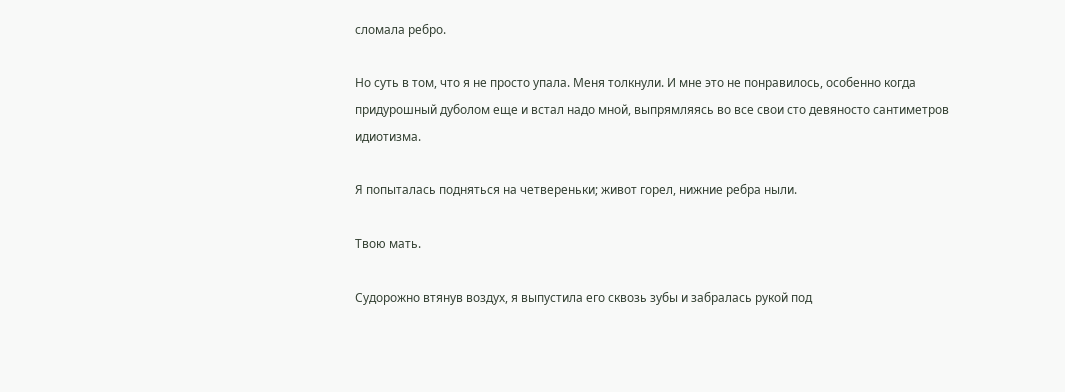сломала ребро.

Но суть в том, что я не просто упала. Меня толкнули. И мне это не понравилось, особенно когда придурошный дуболом еще и встал надо мной, выпрямляясь во все свои сто девяносто сантиметров идиотизма.

Я попыталась подняться на четвереньки; живот горел, нижние ребра ныли.

Твою мать.

Судорожно втянув воздух, я выпустила его сквозь зубы и забралась рукой под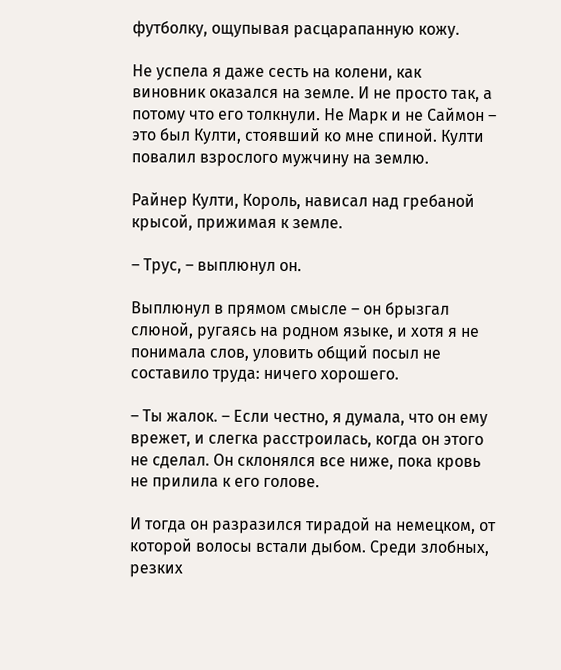футболку, ощупывая расцарапанную кожу.

Не успела я даже сесть на колени, как виновник оказался на земле. И не просто так, а потому что его толкнули. Не Марк и не Саймон – это был Култи, стоявший ко мне спиной. Култи повалил взрослого мужчину на землю.

Райнер Култи, Король, нависал над гребаной крысой, прижимая к земле.

– Трус, – выплюнул он.

Выплюнул в прямом смысле – он брызгал слюной, ругаясь на родном языке, и хотя я не понимала слов, уловить общий посыл не составило труда: ничего хорошего.

– Ты жалок. – Если честно, я думала, что он ему врежет, и слегка расстроилась, когда он этого не сделал. Он склонялся все ниже, пока кровь не прилила к его голове.

И тогда он разразился тирадой на немецком, от которой волосы встали дыбом. Среди злобных, резких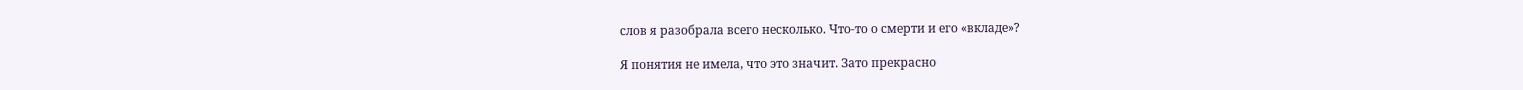слов я разобрала всего несколько. Что-то о смерти и его «вкладе»?

Я понятия не имела, что это значит. Зато прекрасно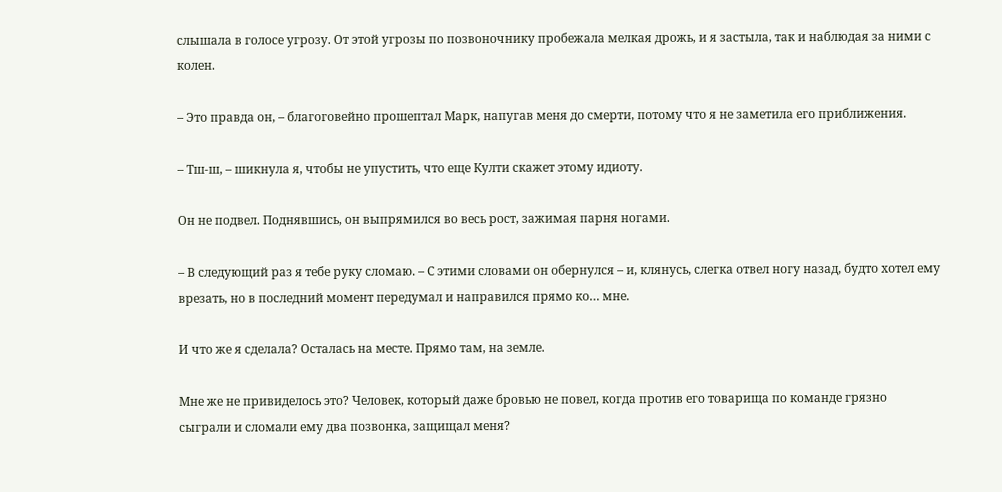слышала в голосе угрозу. От этой угрозы по позвоночнику пробежала мелкая дрожь, и я застыла, так и наблюдая за ними с колен.

– Это правда он, – благоговейно прошептал Марк, напугав меня до смерти, потому что я не заметила его приближения.

– Тш-ш, – шикнула я, чтобы не упустить, что еще Култи скажет этому идиоту.

Он не подвел. Поднявшись, он выпрямился во весь рост, зажимая парня ногами.

– В следующий раз я тебе руку сломаю. – С этими словами он обернулся – и, клянусь, слегка отвел ногу назад, будто хотел ему врезать, но в последний момент передумал и направился прямо ко… мне.

И что же я сделала? Осталась на месте. Прямо там, на земле.

Мне же не привиделось это? Человек, который даже бровью не повел, когда против его товарища по команде грязно сыграли и сломали ему два позвонка, защищал меня?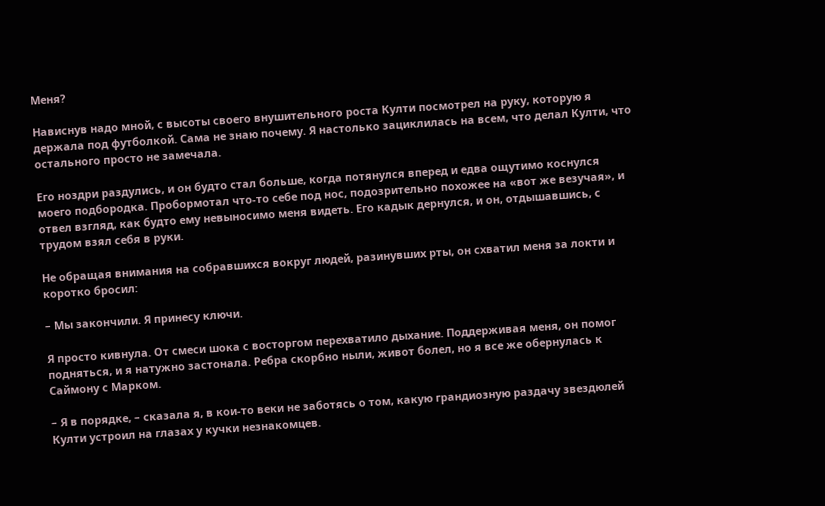Меня?

Нависнув надо мной, с высоты своего внушительного роста Култи посмотрел на руку, которую я держала под футболкой. Сама не знаю почему. Я настолько зациклилась на всем, что делал Култи, что остального просто не замечала.

Его ноздри раздулись, и он будто стал больше, когда потянулся вперед и едва ощутимо коснулся моего подбородка. Пробормотал что-то себе под нос, подозрительно похожее на «вот же везучая», и отвел взгляд, как будто ему невыносимо меня видеть. Его кадык дернулся, и он, отдышавшись, с трудом взял себя в руки.

Не обращая внимания на собравшихся вокруг людей, разинувших рты, он схватил меня за локти и коротко бросил:

– Мы закончили. Я принесу ключи.

Я просто кивнула. От смеси шока с восторгом перехватило дыхание. Поддерживая меня, он помог подняться, и я натужно застонала. Ребра скорбно ныли, живот болел, но я все же обернулась к Саймону с Марком.

– Я в порядке, – сказала я, в кои-то веки не заботясь о том, какую грандиозную раздачу звездюлей Култи устроил на глазах у кучки незнакомцев.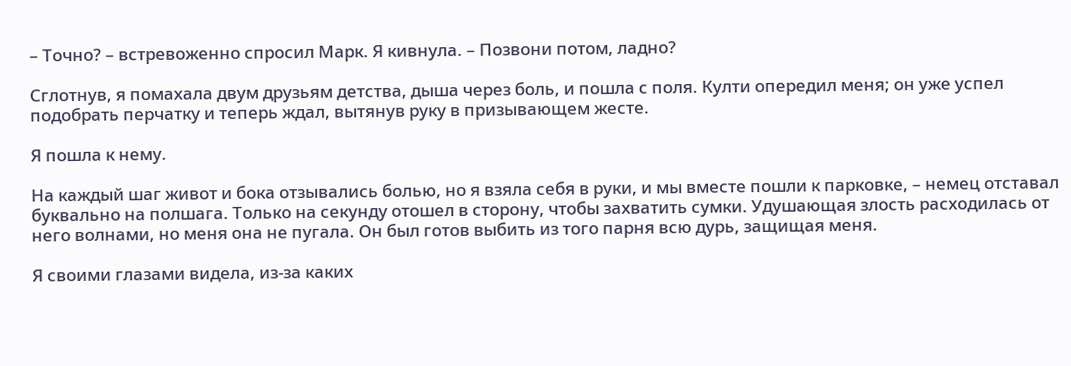– Точно? – встревоженно спросил Марк. Я кивнула. – Позвони потом, ладно?

Сглотнув, я помахала двум друзьям детства, дыша через боль, и пошла с поля. Култи опередил меня; он уже успел подобрать перчатку и теперь ждал, вытянув руку в призывающем жесте.

Я пошла к нему.

На каждый шаг живот и бока отзывались болью, но я взяла себя в руки, и мы вместе пошли к парковке, – немец отставал буквально на полшага. Только на секунду отошел в сторону, чтобы захватить сумки. Удушающая злость расходилась от него волнами, но меня она не пугала. Он был готов выбить из того парня всю дурь, защищая меня.

Я своими глазами видела, из-за каких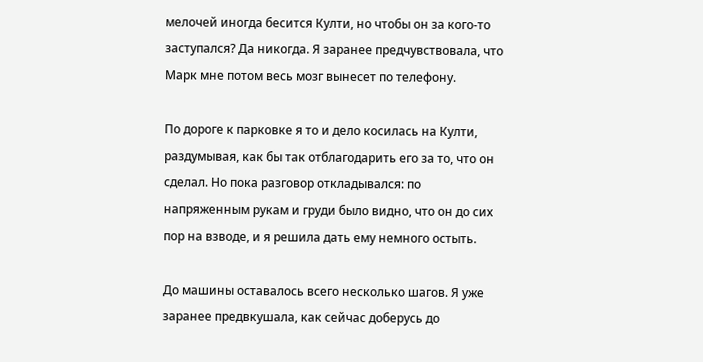мелочей иногда бесится Култи, но чтобы он за кого-то заступался? Да никогда. Я заранее предчувствовала, что Марк мне потом весь мозг вынесет по телефону.

По дороге к парковке я то и дело косилась на Култи, раздумывая, как бы так отблагодарить его за то, что он сделал. Но пока разговор откладывался: по напряженным рукам и груди было видно, что он до сих пор на взводе, и я решила дать ему немного остыть.

До машины оставалось всего несколько шагов. Я уже заранее предвкушала, как сейчас доберусь до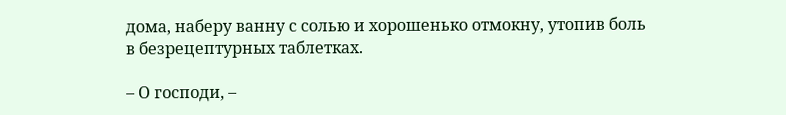дома, наберу ванну с солью и хорошенько отмокну, утопив боль в безрецептурных таблетках.

– О господи, –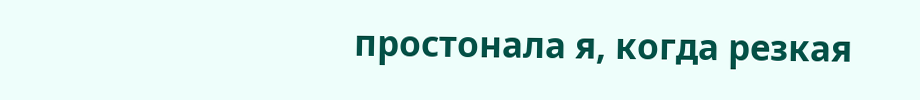простонала я, когда резкая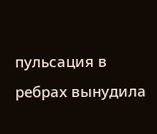пульсация в ребрах вынудила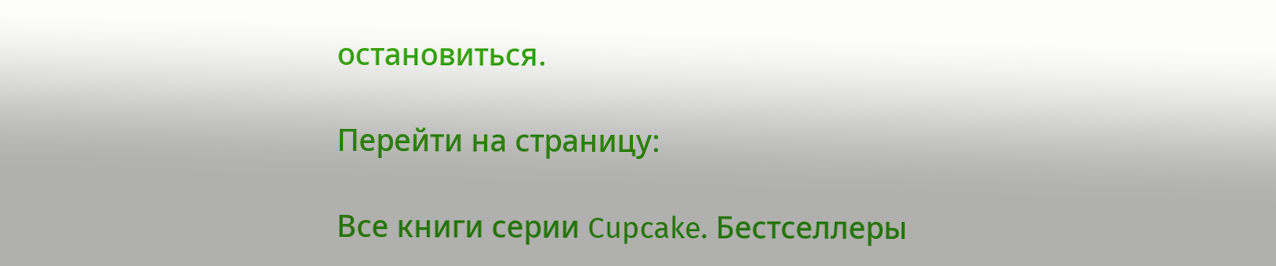остановиться.

Перейти на страницу:

Все книги серии Cupcake. Бестселлеры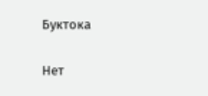Буктока

Нет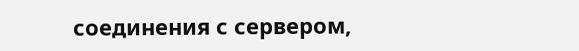соединения с сервером,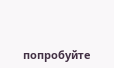попробуйте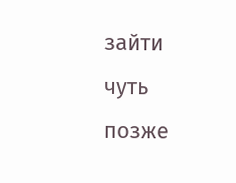зайти чуть позже